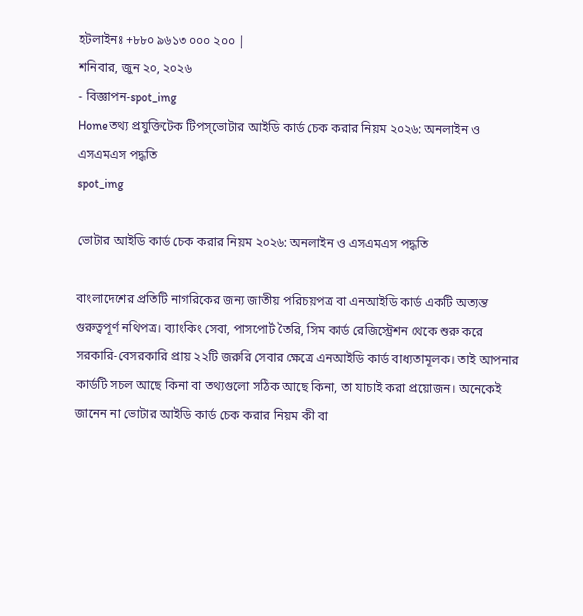হটলাইনঃ +৮৮০ ৯৬১৩ ০০০ ২০০ |
শনিবার, জুন ২০, ২০২৬
- বিজ্ঞাপন-spot_img
Homeতথ্য প্রযুক্তিটেক টিপস্ভোটার আইডি কার্ড চেক করার নিয়ম ২০২৬: অনলাইন ও এসএমএস পদ্ধতি
spot_img

ভোটার আইডি কার্ড চেক করার নিয়ম ২০২৬: অনলাইন ও এসএমএস পদ্ধতি

বাংলাদেশের প্রতিটি নাগরিকের জন্য জাতীয় পরিচয়পত্র বা এনআইডি কার্ড একটি অত্যন্ত গুরুত্বপূর্ণ নথিপত্র। ব্যাংকিং সেবা, পাসপোর্ট তৈরি, সিম কার্ড রেজিস্ট্রেশন থেকে শুরু করে সরকারি-বেসরকারি প্রায় ২২টি জরুরি সেবার ক্ষেত্রে এনআইডি কার্ড বাধ্যতামূলক। তাই আপনার কার্ডটি সচল আছে কিনা বা তথ্যগুলো সঠিক আছে কিনা, তা যাচাই করা প্রয়োজন। অনেকেই জানেন না ভোটার আইডি কার্ড চেক করার নিয়ম কী বা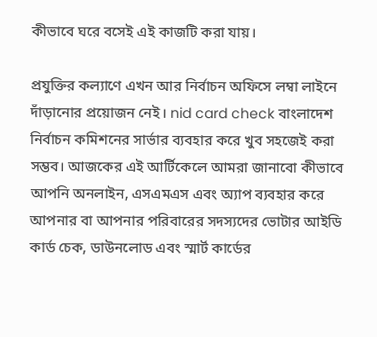কীভাবে ঘরে বসেই এই কাজটি করা যায়।

প্রযুক্তির কল্যাণে এখন আর নির্বাচন অফিসে লম্বা লাইনে দাঁড়ানোর প্রয়োজন নেই। nid card check বাংলাদেশ নির্বাচন কমিশনের সার্ভার ব্যবহার করে খুব সহজেই করা সম্ভব। আজকের এই আর্টিকেলে আমরা জানাবো কীভাবে আপনি অনলাইন, এসএমএস এবং অ্যাপ ব্যবহার করে আপনার বা আপনার পরিবারের সদস্যদের ভোটার আইডি কার্ড চেক, ডাউনলোড এবং স্মার্ট কার্ডের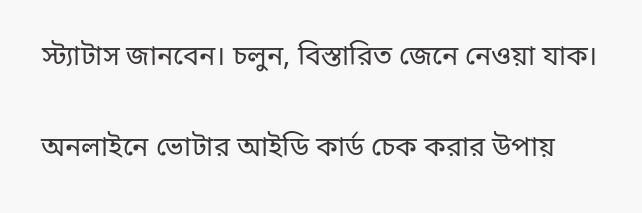স্ট্যাটাস জানবেন। চলুন, বিস্তারিত জেনে নেওয়া যাক।

অনলাইনে ভোটার আইডি কার্ড চেক করার উপায়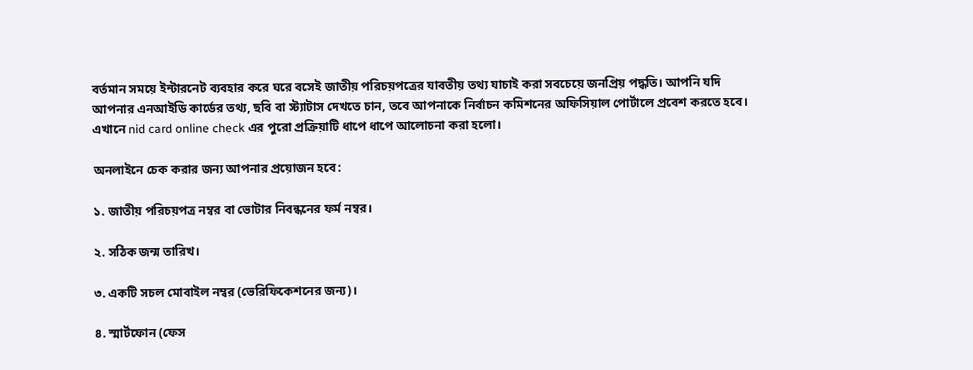বর্তমান সময়ে ইন্টারনেট ব্যবহার করে ঘরে বসেই জাতীয় পরিচয়পত্রের যাবতীয় তথ্য যাচাই করা সবচেয়ে জনপ্রিয় পদ্ধতি। আপনি যদি আপনার এনআইডি কার্ডের তথ্য, ছবি বা স্ট্যাটাস দেখতে চান, তবে আপনাকে নির্বাচন কমিশনের অফিসিয়াল পোর্টালে প্রবেশ করতে হবে। এখানে nid card online check এর পুরো প্রক্রিয়াটি ধাপে ধাপে আলোচনা করা হলো।

অনলাইনে চেক করার জন্য আপনার প্রয়োজন হবে:

১. জাতীয় পরিচয়পত্র নম্বর বা ভোটার নিবন্ধনের ফর্ম নম্বর।

২. সঠিক জন্ম তারিখ।

৩. একটি সচল মোবাইল নম্বর (ভেরিফিকেশনের জন্য)।

৪. স্মার্টফোন (ফেস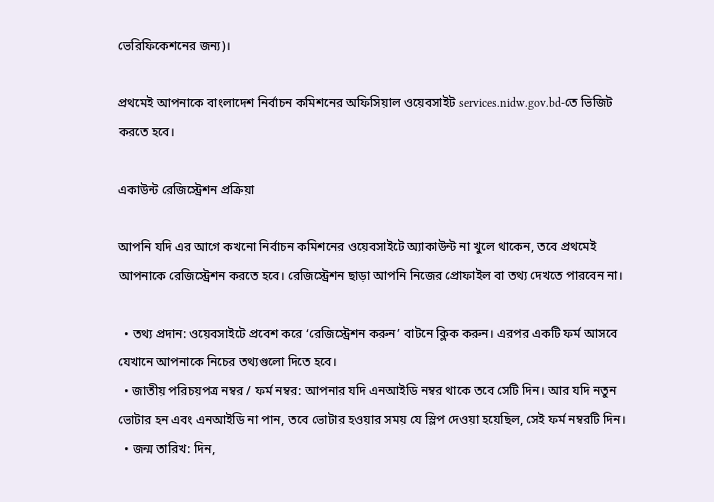ভেরিফিকেশনের জন্য)।

প্রথমেই আপনাকে বাংলাদেশ নির্বাচন কমিশনের অফিসিয়াল ওয়েবসাইট services.nidw.gov.bd-তে ভিজিট করতে হবে।

একাউন্ট রেজিস্ট্রেশন প্রক্রিয়া

আপনি যদি এর আগে কখনো নির্বাচন কমিশনের ওয়েবসাইটে অ্যাকাউন্ট না খুলে থাকেন, তবে প্রথমেই আপনাকে রেজিস্ট্রেশন করতে হবে। রেজিস্ট্রেশন ছাড়া আপনি নিজের প্রোফাইল বা তথ্য দেখতে পারবেন না।

  • তথ্য প্রদান: ওয়েবসাইটে প্রবেশ করে ‘রেজিস্ট্রেশন করুন’ বাটনে ক্লিক করুন। এরপর একটি ফর্ম আসবে যেখানে আপনাকে নিচের তথ্যগুলো দিতে হবে।
  • জাতীয় পরিচয়পত্র নম্বর / ফর্ম নম্বর: আপনার যদি এনআইডি নম্বর থাকে তবে সেটি দিন। আর যদি নতুন ভোটার হন এবং এনআইডি না পান, তবে ভোটার হওয়ার সময় যে স্লিপ দেওয়া হয়েছিল, সেই ফর্ম নম্বরটি দিন।
  • জন্ম তারিখ: দিন,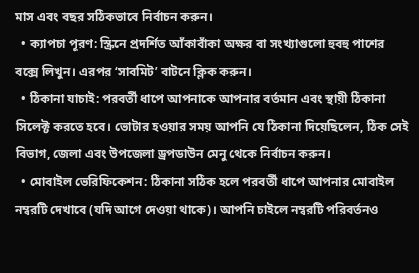মাস এবং বছর সঠিকভাবে নির্বাচন করুন।
  • ক্যাপচা পূরণ: স্ক্রিনে প্রদর্শিত আঁকাবাঁকা অক্ষর বা সংখ্যাগুলো হুবহু পাশের বক্সে লিখুন। এরপর ‘সাবমিট’ বাটনে ক্লিক করুন।
  • ঠিকানা যাচাই: পরবর্তী ধাপে আপনাকে আপনার বর্তমান এবং স্থায়ী ঠিকানা সিলেক্ট করতে হবে। ভোটার হওয়ার সময় আপনি যে ঠিকানা দিয়েছিলেন, ঠিক সেই বিভাগ, জেলা এবং উপজেলা ড্রপডাউন মেনু থেকে নির্বাচন করুন।
  • মোবাইল ভেরিফিকেশন: ঠিকানা সঠিক হলে পরবর্তী ধাপে আপনার মোবাইল নম্বরটি দেখাবে (যদি আগে দেওয়া থাকে)। আপনি চাইলে নম্বরটি পরিবর্তনও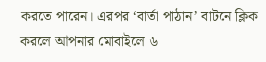করতে পারেন। এরপর ‘বার্তা পাঠান’ বাটনে ক্লিক করলে আপনার মোবাইলে ৬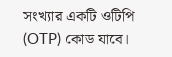সংখ্যার একটি ওটিপি (OTP) কোড যাবে।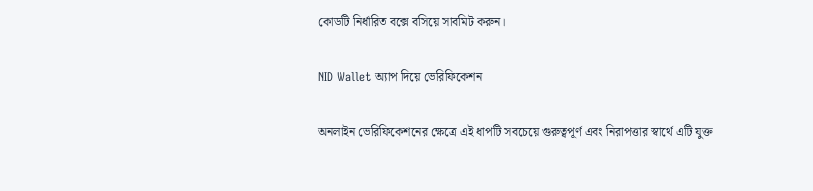কোডটি নির্ধারিত বক্সে বসিয়ে সাবমিট করুন।

NID Wallet অ্যাপ দিয়ে ভেরিফিকেশন

অনলাইন ভেরিফিকেশনের ক্ষেত্রে এই ধাপটি সবচেয়ে গুরুত্বপূর্ণ এবং নিরাপত্তার স্বার্থে এটি যুক্ত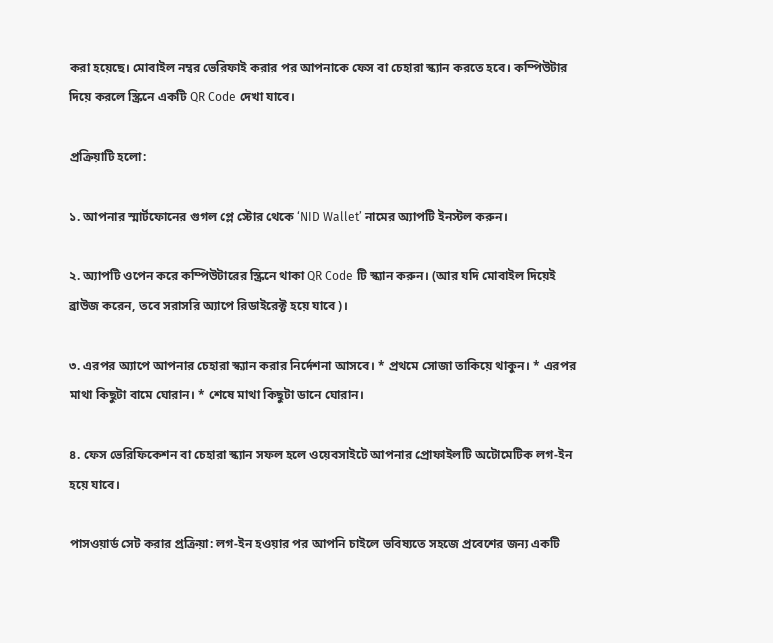করা হয়েছে। মোবাইল নম্বর ভেরিফাই করার পর আপনাকে ফেস বা চেহারা স্ক্যান করতে হবে। কম্পিউটার দিয়ে করলে স্ক্রিনে একটি QR Code দেখা যাবে।

প্রক্রিয়াটি হলো:

১. আপনার স্মার্টফোনের গুগল প্লে স্টোর থেকে ‘NID Wallet’ নামের অ্যাপটি ইনস্টল করুন।

২. অ্যাপটি ওপেন করে কম্পিউটারের স্ক্রিনে থাকা QR Code টি স্ক্যান করুন। (আর যদি মোবাইল দিয়েই ব্রাউজ করেন, তবে সরাসরি অ্যাপে রিডাইরেক্ট হয়ে যাবে)।

৩. এরপর অ্যাপে আপনার চেহারা স্ক্যান করার নির্দেশনা আসবে। * প্রথমে সোজা তাকিয়ে থাকুন। * এরপর মাথা কিছুটা বামে ঘোরান। * শেষে মাথা কিছুটা ডানে ঘোরান।

৪. ফেস ভেরিফিকেশন বা চেহারা স্ক্যান সফল হলে ওয়েবসাইটে আপনার প্রোফাইলটি অটোমেটিক লগ-ইন হয়ে যাবে।

পাসওয়ার্ড সেট করার প্রক্রিয়া: লগ-ইন হওয়ার পর আপনি চাইলে ভবিষ্যতে সহজে প্রবেশের জন্য একটি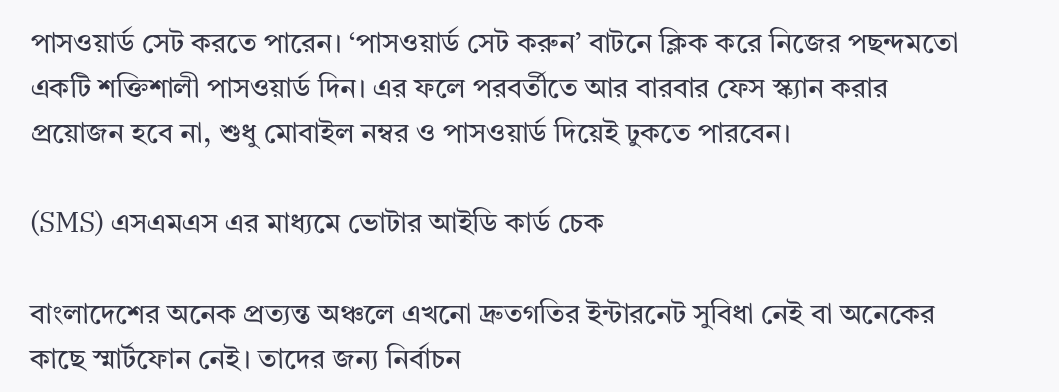পাসওয়ার্ড সেট করতে পারেন। ‘পাসওয়ার্ড সেট করুন’ বাটনে ক্লিক করে নিজের পছন্দমতো একটি শক্তিশালী পাসওয়ার্ড দিন। এর ফলে পরবর্তীতে আর বারবার ফেস স্ক্যান করার প্রয়োজন হবে না, শুধু মোবাইল নম্বর ও পাসওয়ার্ড দিয়েই ঢুকতে পারবেন।

(SMS) এসএমএস এর মাধ্যমে ভোটার আইডি কার্ড চেক

বাংলাদেশের অনেক প্রত্যন্ত অঞ্চলে এখনো দ্রুতগতির ইন্টারনেট সুবিধা নেই বা অনেকের কাছে স্মার্টফোন নেই। তাদের জন্য নির্বাচন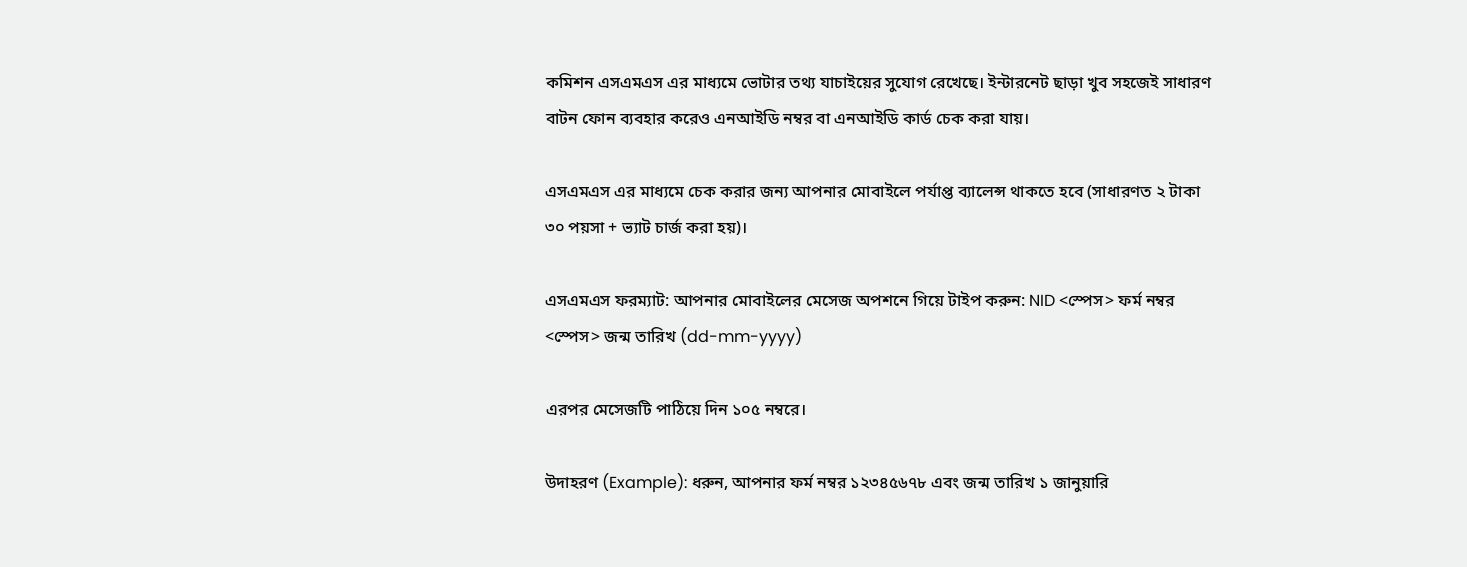কমিশন এসএমএস এর মাধ্যমে ভোটার তথ্য যাচাইয়ের সুযোগ রেখেছে। ইন্টারনেট ছাড়া খুব সহজেই সাধারণ বাটন ফোন ব্যবহার করেও এনআইডি নম্বর বা এনআইডি কার্ড চেক করা যায়।

এসএমএস এর মাধ্যমে চেক করার জন্য আপনার মোবাইলে পর্যাপ্ত ব্যালেন্স থাকতে হবে (সাধারণত ২ টাকা ৩০ পয়সা + ভ্যাট চার্জ করা হয়)।

এসএমএস ফরম্যাট: আপনার মোবাইলের মেসেজ অপশনে গিয়ে টাইপ করুন: NID <স্পেস> ফর্ম নম্বর <স্পেস> জন্ম তারিখ (dd-mm-yyyy)

এরপর মেসেজটি পাঠিয়ে দিন ১০৫ নম্বরে।

উদাহরণ (Example): ধরুন, আপনার ফর্ম নম্বর ১২৩৪৫৬৭৮ এবং জন্ম তারিখ ১ জানুয়ারি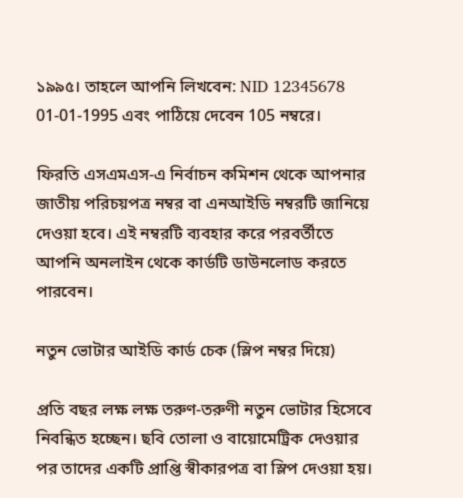১৯৯৫। তাহলে আপনি লিখবেন: NID 12345678 01-01-1995 এবং পাঠিয়ে দেবেন 105 নম্বরে।

ফিরতি এসএমএস-এ নির্বাচন কমিশন থেকে আপনার জাতীয় পরিচয়পত্র নম্বর বা এনআইডি নম্বরটি জানিয়ে দেওয়া হবে। এই নম্বরটি ব্যবহার করে পরবর্তীতে আপনি অনলাইন থেকে কার্ডটি ডাউনলোড করতে পারবেন।

নতুন ভোটার আইডি কার্ড চেক (স্লিপ নম্বর দিয়ে)

প্রতি বছর লক্ষ লক্ষ তরুণ-তরুণী নতুন ভোটার হিসেবে নিবন্ধিত হচ্ছেন। ছবি তোলা ও বায়োমেট্রিক দেওয়ার পর তাদের একটি প্রাপ্তি স্বীকারপত্র বা স্লিপ দেওয়া হয়।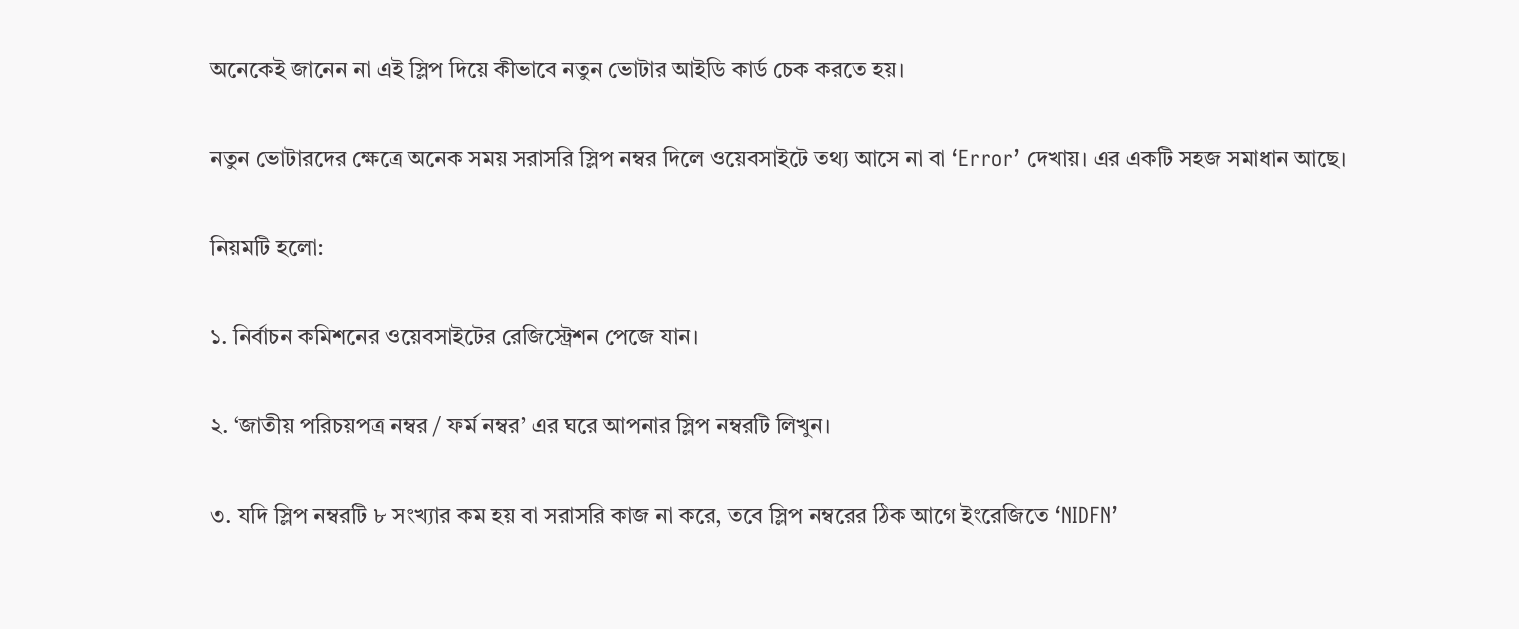অনেকেই জানেন না এই স্লিপ দিয়ে কীভাবে নতুন ভোটার আইডি কার্ড চেক করতে হয়।

নতুন ভোটারদের ক্ষেত্রে অনেক সময় সরাসরি স্লিপ নম্বর দিলে ওয়েবসাইটে তথ্য আসে না বা ‘Error’ দেখায়। এর একটি সহজ সমাধান আছে।

নিয়মটি হলো:

১. নির্বাচন কমিশনের ওয়েবসাইটের রেজিস্ট্রেশন পেজে যান।

২. ‘জাতীয় পরিচয়পত্র নম্বর / ফর্ম নম্বর’ এর ঘরে আপনার স্লিপ নম্বরটি লিখুন।

৩. যদি স্লিপ নম্বরটি ৮ সংখ্যার কম হয় বা সরাসরি কাজ না করে, তবে স্লিপ নম্বরের ঠিক আগে ইংরেজিতে ‘NIDFN’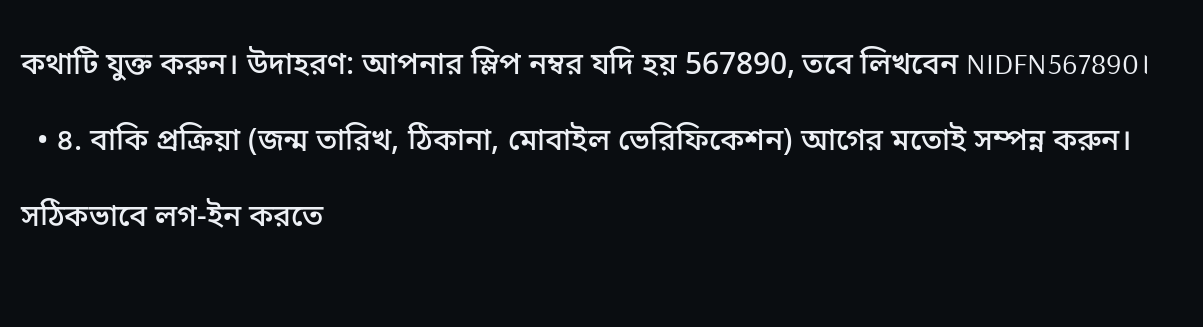কথাটি যুক্ত করুন। উদাহরণ: আপনার স্লিপ নম্বর যদি হয় 567890, তবে লিখবেন NIDFN567890।

  • ৪. বাকি প্রক্রিয়া (জন্ম তারিখ, ঠিকানা, মোবাইল ভেরিফিকেশন) আগের মতোই সম্পন্ন করুন।

সঠিকভাবে লগ-ইন করতে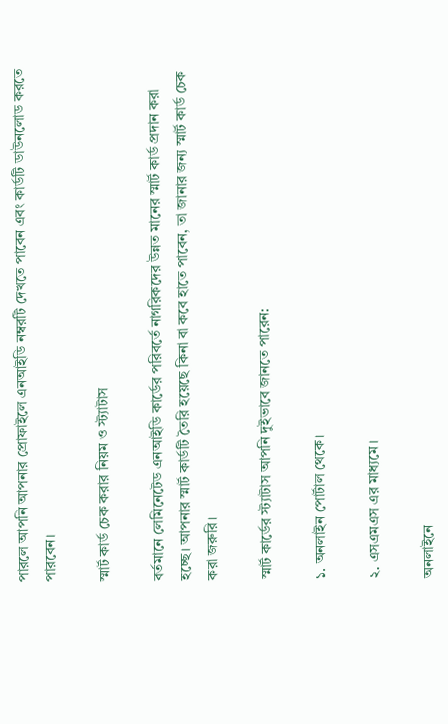পারলে আপনি আপনার প্রোফাইলে এনআইডি নম্বরটি দেখতে পাবেন এবং কার্ডটি ডাউনলোড করতে পারবেন।

স্মার্ট কার্ড চেক করার নিয়ম ও স্ট্যাটাস

বর্তমানে লেমিনেটেড এনআইডি কার্ডের পরিবর্তে নাগরিকদের উন্নত মানের স্মার্ট কার্ড প্রদান করা হচ্ছে। আপনার স্মার্ট কার্ডটি তৈরি হয়েছে কিনা বা কবে হাতে পাবেন, তা জানার জন্য স্মার্ট কার্ড চেক করা জরুরি।

স্মার্ট কার্ডের স্ট্যাটাস আপনি দুইভাবে জানতে পারেন:

১. অনলাইন পোর্টাল থেকে।

২. এসএমএস এর মাধ্যমে।

অনলাইনে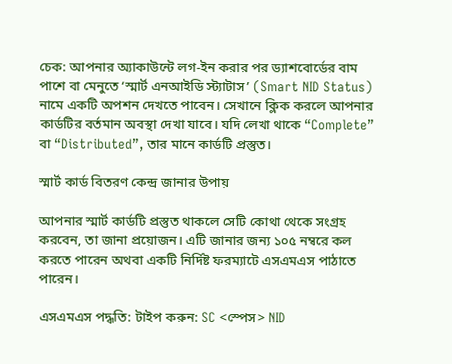চেক: আপনার অ্যাকাউন্টে লগ-ইন করার পর ড্যাশবোর্ডের বাম পাশে বা মেনুতে ‘স্মার্ট এনআইডি স্ট্যাটাস’ (Smart NID Status) নামে একটি অপশন দেখতে পাবেন। সেখানে ক্লিক করলে আপনার কার্ডটির বর্তমান অবস্থা দেখা যাবে। যদি লেখা থাকে “Complete” বা “Distributed”, তার মানে কার্ডটি প্রস্তুত।

স্মার্ট কার্ড বিতরণ কেন্দ্র জানার উপায়

আপনার স্মার্ট কার্ডটি প্রস্তুত থাকলে সেটি কোথা থেকে সংগ্রহ করবেন, তা জানা প্রয়োজন। এটি জানার জন্য ১০৫ নম্বরে কল করতে পারেন অথবা একটি নির্দিষ্ট ফরম্যাটে এসএমএস পাঠাতে পারেন।

এসএমএস পদ্ধতি: টাইপ করুন: SC <স্পেস> NID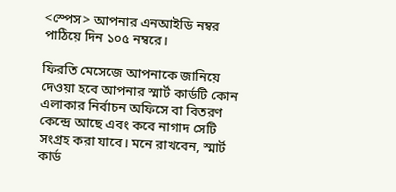<স্পেস> আপনার এনআইডি নম্বর পাঠিয়ে দিন ১০৫ নম্বরে।

ফিরতি মেসেজে আপনাকে জানিয়ে দেওয়া হবে আপনার স্মার্ট কার্ডটি কোন এলাকার নির্বাচন অফিসে বা বিতরণ কেন্দ্রে আছে এবং কবে নাগাদ সেটি সংগ্রহ করা যাবে। মনে রাখবেন, স্মার্ট কার্ড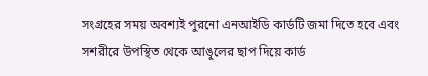সংগ্রহের সময় অবশ্যই পুরনো এনআইডি কার্ডটি জমা দিতে হবে এবং সশরীরে উপস্থিত থেকে আঙুলের ছাপ দিয়ে কার্ড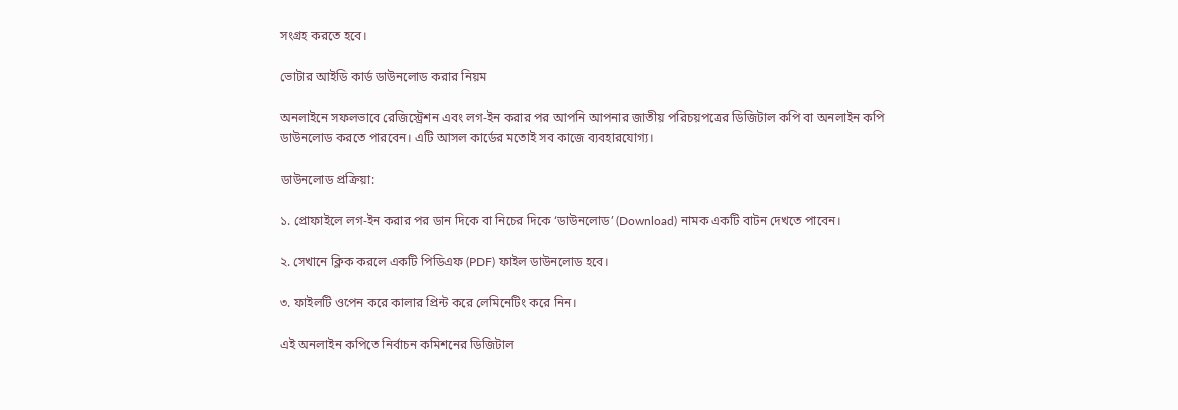সংগ্রহ করতে হবে।

ভোটার আইডি কার্ড ডাউনলোড করার নিয়ম

অনলাইনে সফলভাবে রেজিস্ট্রেশন এবং লগ-ইন করার পর আপনি আপনার জাতীয় পরিচয়পত্রের ডিজিটাল কপি বা অনলাইন কপি ডাউনলোড করতে পারবেন। এটি আসল কার্ডের মতোই সব কাজে ব্যবহারযোগ্য।

ডাউনলোড প্রক্রিয়া:

১. প্রোফাইলে লগ-ইন করার পর ডান দিকে বা নিচের দিকে ‘ডাউনলোড’ (Download) নামক একটি বাটন দেখতে পাবেন।

২. সেখানে ক্লিক করলে একটি পিডিএফ (PDF) ফাইল ডাউনলোড হবে।

৩. ফাইলটি ওপেন করে কালার প্রিন্ট করে লেমিনেটিং করে নিন।

এই অনলাইন কপিতে নির্বাচন কমিশনের ডিজিটাল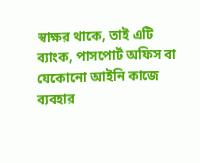স্বাক্ষর থাকে, তাই এটি ব্যাংক, পাসপোর্ট অফিস বা যেকোনো আইনি কাজে ব্যবহার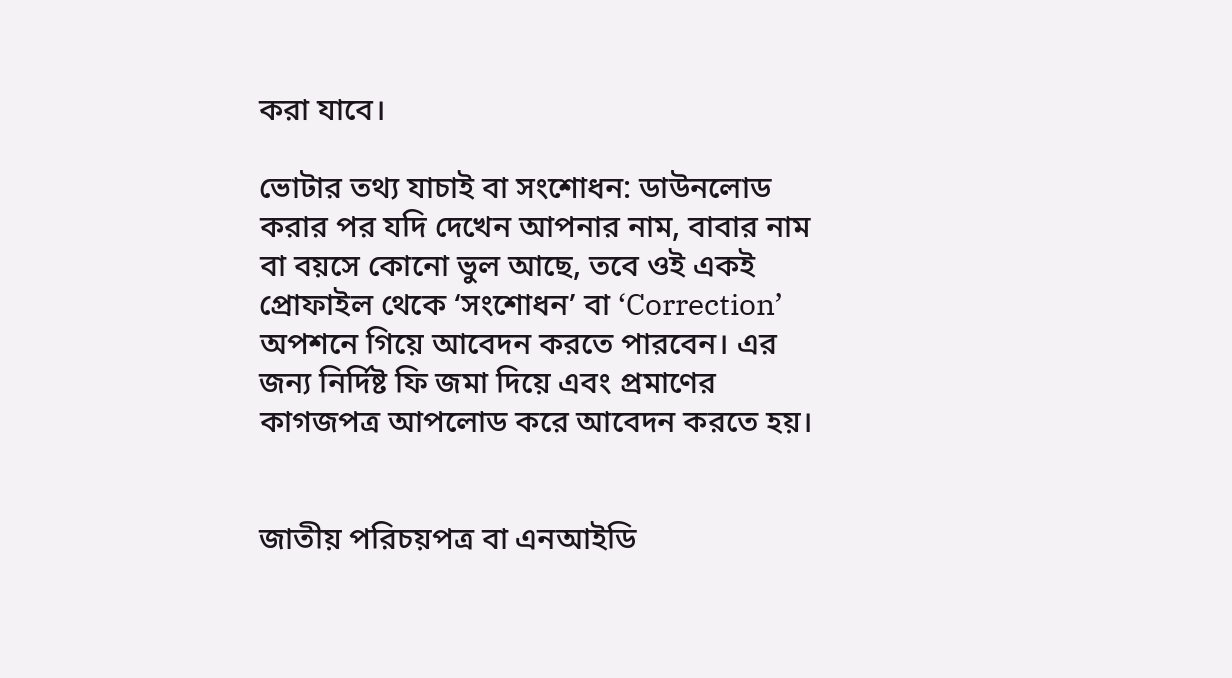করা যাবে।

ভোটার তথ্য যাচাই বা সংশোধন: ডাউনলোড করার পর যদি দেখেন আপনার নাম, বাবার নাম বা বয়সে কোনো ভুল আছে, তবে ওই একই প্রোফাইল থেকে ‘সংশোধন’ বা ‘Correction’ অপশনে গিয়ে আবেদন করতে পারবেন। এর জন্য নির্দিষ্ট ফি জমা দিয়ে এবং প্রমাণের কাগজপত্র আপলোড করে আবেদন করতে হয়।


জাতীয় পরিচয়পত্র বা এনআইডি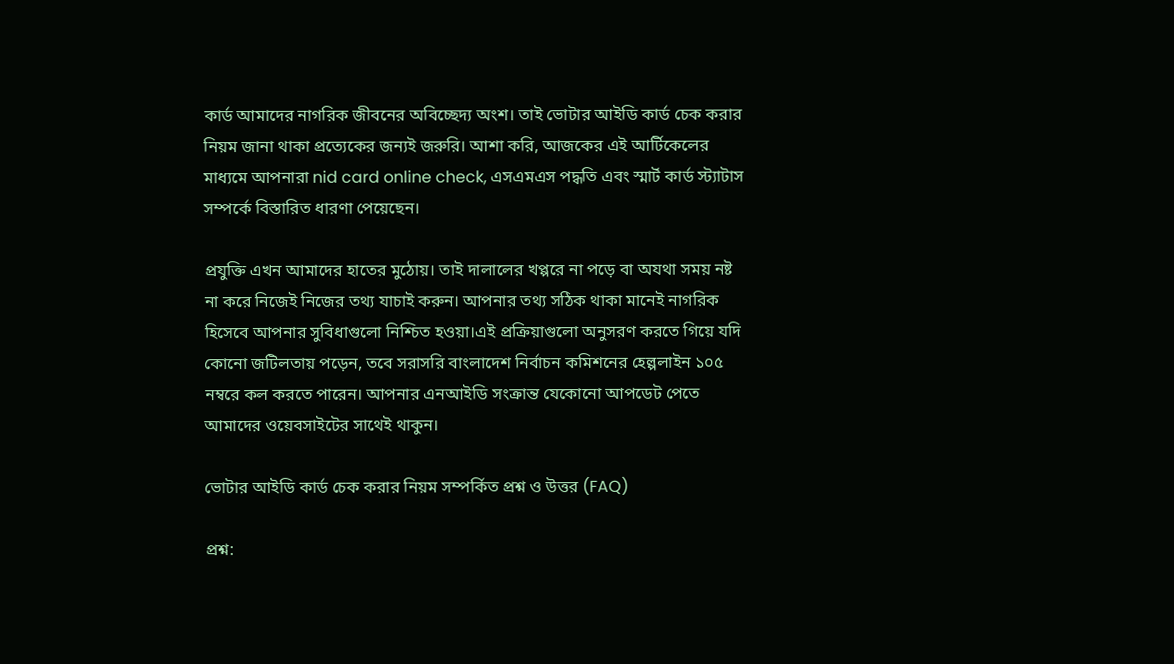কার্ড আমাদের নাগরিক জীবনের অবিচ্ছেদ্য অংশ। তাই ভোটার আইডি কার্ড চেক করার নিয়ম জানা থাকা প্রত্যেকের জন্যই জরুরি। আশা করি, আজকের এই আর্টিকেলের মাধ্যমে আপনারা nid card online check, এসএমএস পদ্ধতি এবং স্মার্ট কার্ড স্ট্যাটাস সম্পর্কে বিস্তারিত ধারণা পেয়েছেন।

প্রযুক্তি এখন আমাদের হাতের মুঠোয়। তাই দালালের খপ্পরে না পড়ে বা অযথা সময় নষ্ট না করে নিজেই নিজের তথ্য যাচাই করুন। আপনার তথ্য সঠিক থাকা মানেই নাগরিক হিসেবে আপনার সুবিধাগুলো নিশ্চিত হওয়া।এই প্রক্রিয়াগুলো অনুসরণ করতে গিয়ে যদি কোনো জটিলতায় পড়েন, তবে সরাসরি বাংলাদেশ নির্বাচন কমিশনের হেল্পলাইন ১০৫ নম্বরে কল করতে পারেন। আপনার এনআইডি সংক্রান্ত যেকোনো আপডেট পেতে আমাদের ওয়েবসাইটের সাথেই থাকুন।

ভোটার আইডি কার্ড চেক করার নিয়ম সম্পর্কিত প্রশ্ন ও উত্তর (FAQ)

প্রশ্ন: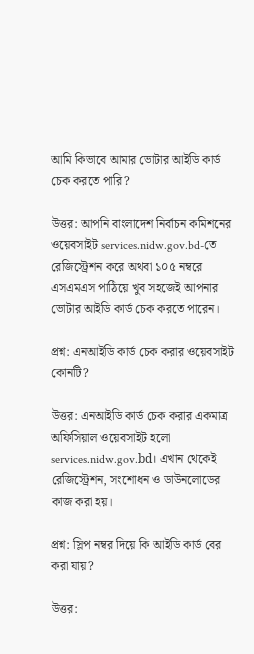আমি কিভাবে আমার ভোটার আইডি কার্ড চেক করতে পারি?

উত্তর: আপনি বাংলাদেশ নির্বাচন কমিশনের ওয়েবসাইট services.nidw.gov.bd-তে রেজিস্ট্রেশন করে অথবা ১০৫ নম্বরে এসএমএস পাঠিয়ে খুব সহজেই আপনার ভোটার আইডি কার্ড চেক করতে পারেন।

প্রশ্ন: এনআইডি কার্ড চেক করার ওয়েবসাইট কোনটি?

উত্তর: এনআইডি কার্ড চেক করার একমাত্র অফিসিয়াল ওয়েবসাইট হলো services.nidw.gov.bd। এখান থেকেই রেজিস্ট্রেশন, সংশোধন ও ডাউনলোডের কাজ করা হয়।

প্রশ্ন: স্লিপ নম্বর দিয়ে কি আইডি কার্ড বের করা যায়?

উত্তর: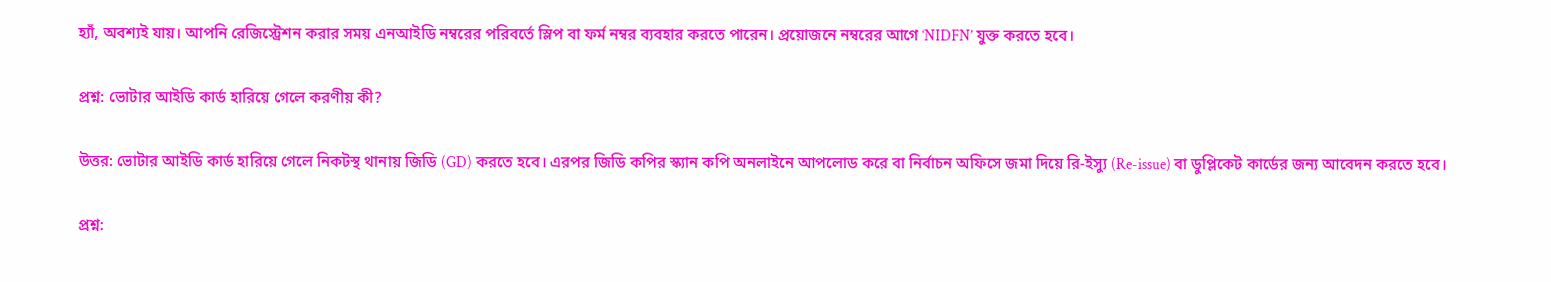হ্যাঁ, অবশ্যই যায়। আপনি রেজিস্ট্রেশন করার সময় এনআইডি নম্বরের পরিবর্তে স্লিপ বা ফর্ম নম্বর ব্যবহার করতে পারেন। প্রয়োজনে নম্বরের আগে ‘NIDFN’ যুক্ত করতে হবে।

প্রশ্ন: ভোটার আইডি কার্ড হারিয়ে গেলে করণীয় কী?

উত্তর: ভোটার আইডি কার্ড হারিয়ে গেলে নিকটস্থ থানায় জিডি (GD) করতে হবে। এরপর জিডি কপির স্ক্যান কপি অনলাইনে আপলোড করে বা নির্বাচন অফিসে জমা দিয়ে রি-ইস্যু (Re-issue) বা ডুপ্লিকেট কার্ডের জন্য আবেদন করতে হবে।

প্রশ্ন: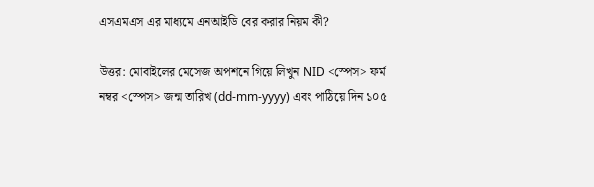এসএমএস এর মাধ্যমে এনআইডি বের করার নিয়ম কী?

উত্তর: মোবাইলের মেসেজ অপশনে গিয়ে লিখুন NID <স্পেস> ফর্ম নম্বর <স্পেস> জন্ম তারিখ (dd-mm-yyyy) এবং পাঠিয়ে দিন ১০৫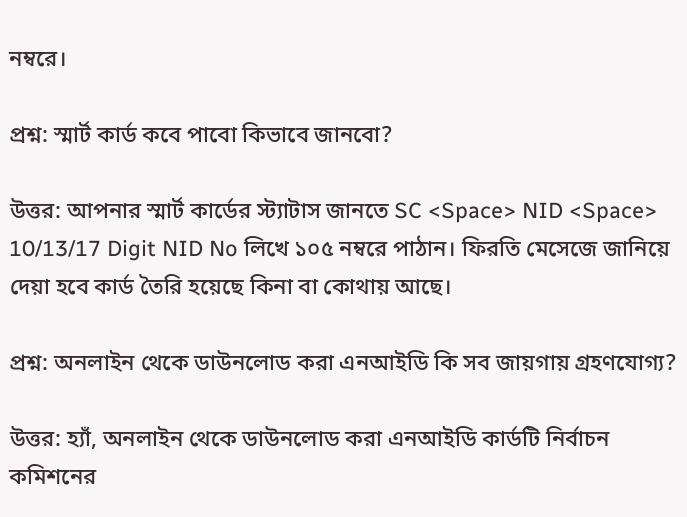নম্বরে।

প্রশ্ন: স্মার্ট কার্ড কবে পাবো কিভাবে জানবো?

উত্তর: আপনার স্মার্ট কার্ডের স্ট্যাটাস জানতে SC <Space> NID <Space> 10/13/17 Digit NID No লিখে ১০৫ নম্বরে পাঠান। ফিরতি মেসেজে জানিয়ে দেয়া হবে কার্ড তৈরি হয়েছে কিনা বা কোথায় আছে।

প্রশ্ন: অনলাইন থেকে ডাউনলোড করা এনআইডি কি সব জায়গায় গ্রহণযোগ্য?

উত্তর: হ্যাঁ, অনলাইন থেকে ডাউনলোড করা এনআইডি কার্ডটি নির্বাচন কমিশনের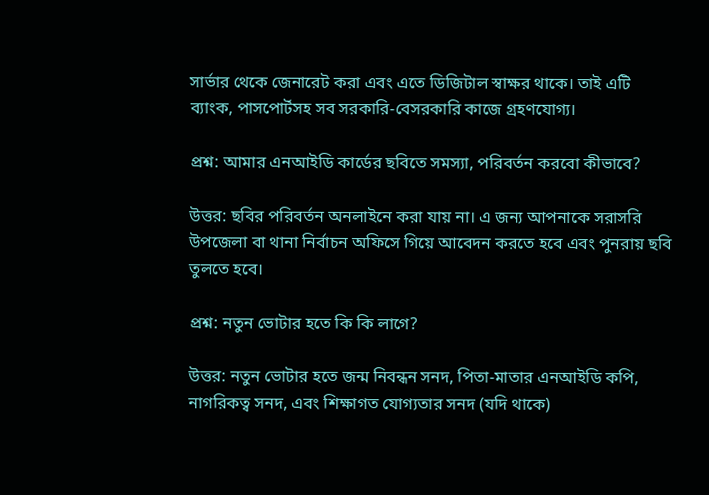সার্ভার থেকে জেনারেট করা এবং এতে ডিজিটাল স্বাক্ষর থাকে। তাই এটি ব্যাংক, পাসপোর্টসহ সব সরকারি-বেসরকারি কাজে গ্রহণযোগ্য।

প্রশ্ন: আমার এনআইডি কার্ডের ছবিতে সমস্যা, পরিবর্তন করবো কীভাবে?

উত্তর: ছবির পরিবর্তন অনলাইনে করা যায় না। এ জন্য আপনাকে সরাসরি উপজেলা বা থানা নির্বাচন অফিসে গিয়ে আবেদন করতে হবে এবং পুনরায় ছবি তুলতে হবে।

প্রশ্ন: নতুন ভোটার হতে কি কি লাগে?

উত্তর: নতুন ভোটার হতে জন্ম নিবন্ধন সনদ, পিতা-মাতার এনআইডি কপি, নাগরিকত্ব সনদ, এবং শিক্ষাগত যোগ্যতার সনদ (যদি থাকে)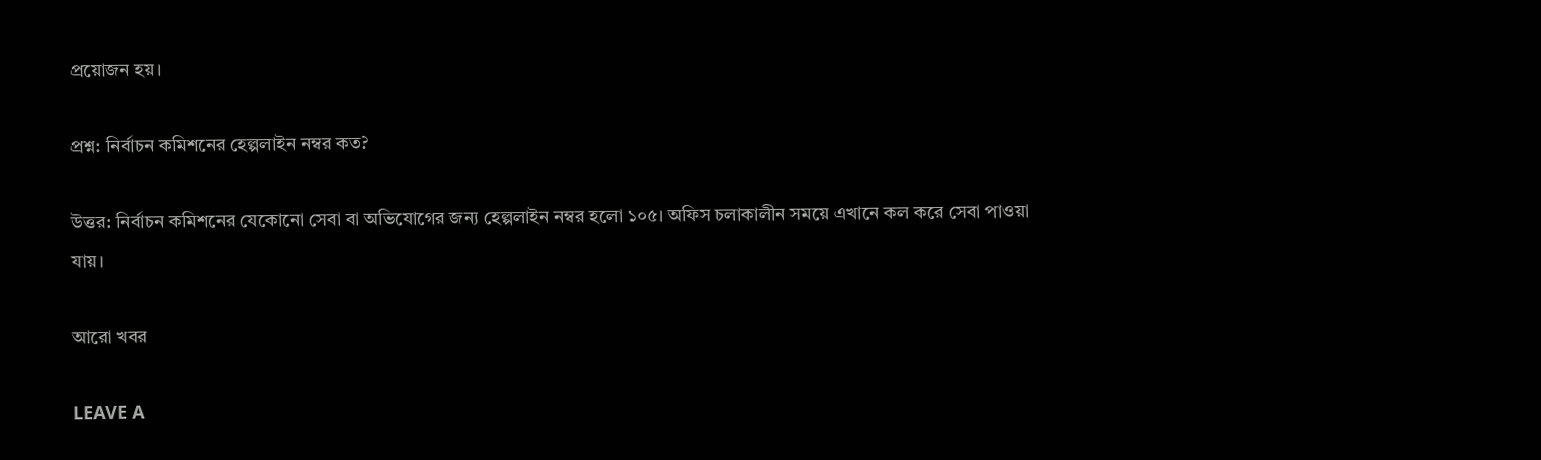প্রয়োজন হয়।

প্রশ্ন: নির্বাচন কমিশনের হেল্পলাইন নম্বর কত?

উত্তর: নির্বাচন কমিশনের যেকোনো সেবা বা অভিযোগের জন্য হেল্পলাইন নম্বর হলো ১০৫। অফিস চলাকালীন সময়ে এখানে কল করে সেবা পাওয়া যায়।

আরো খবর

LEAVE A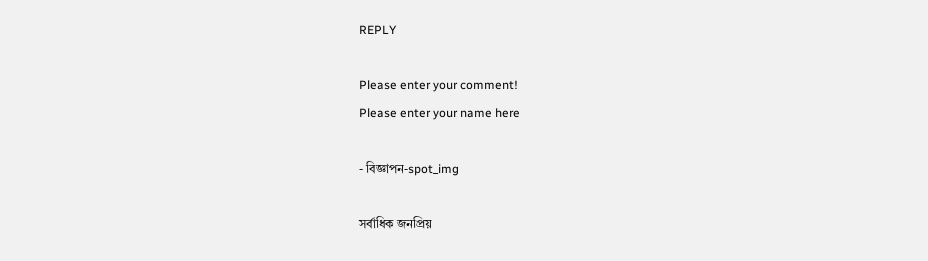REPLY

Please enter your comment!
Please enter your name here

- বিজ্ঞাপন-spot_img

সর্বাধিক জনপ্রিয়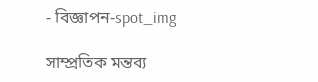- বিজ্ঞাপন-spot_img

সাম্প্রতিক মন্তব্য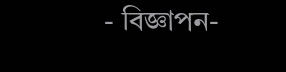- বিজ্ঞাপন-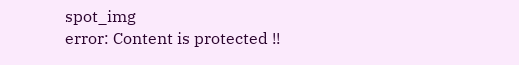spot_img
error: Content is protected !!